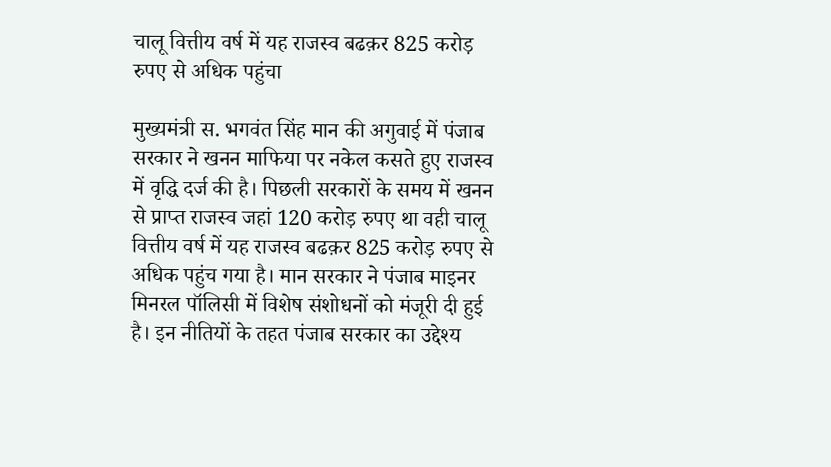चालू वित्तीय वर्ष में यह राजस्व बढक़र 825 करोड़ रुपए से अधिक पहुंचा

मुख्यमंत्री स. भगवंत सिंह मान की अगुवाई में पंजाब सरकार ने खनन माफिया पर नकेल कसते हुए राजस्व में वृद्धि दर्ज की है। पिछली सरकारों के समय में खनन से प्राप्त राजस्व जहां 120 करोड़ रुपए था वही चालू वित्तीय वर्ष में यह राजस्व बढक़र 825 करोड़ रुपए से अधिक पहुंच गया है। मान सरकार ने पंजाब माइनर मिनरल पॉलिसी में विशेष संशोधनों को मंजूरी दी हुई है। इन नीतियों के तहत पंजाब सरकार का उद्देश्य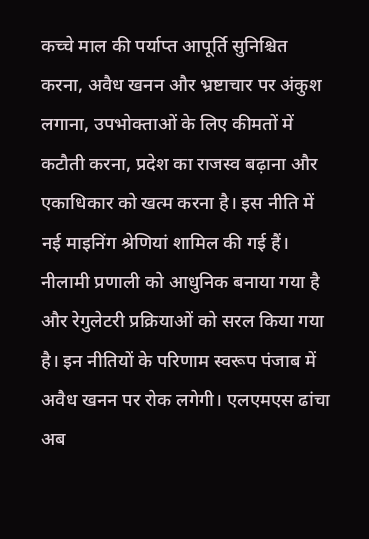कच्चे माल की पर्याप्त आपूर्ति सुनिश्चित करना, अवैध खनन और भ्रष्टाचार पर अंकुश लगाना, उपभोक्ताओं के लिए कीमतों में कटौती करना, प्रदेश का राजस्व बढ़ाना और एकाधिकार को खत्म करना है। इस नीति में नई माइनिंग श्रेणियां शामिल की गई हैं। नीलामी प्रणाली को आधुनिक बनाया गया है और रेगुलेटरी प्रक्रियाओं को सरल किया गया है। इन नीतियों के परिणाम स्वरूप पंजाब में अवैध खनन पर रोक लगेगी। एलएमएस ढांचा अब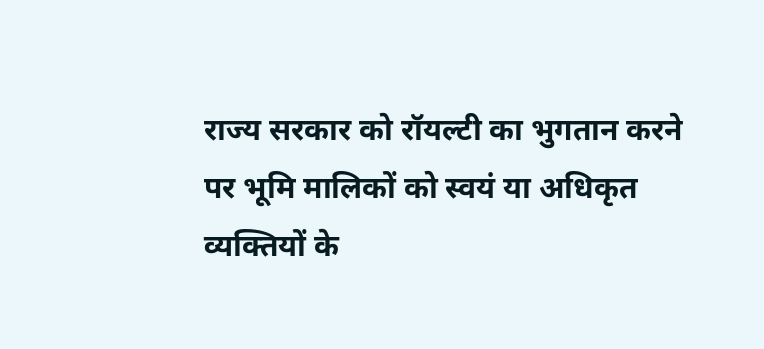राज्य सरकार को रॉयल्टी का भुगतान करने पर भूमि मालिकों को स्वयं या अधिकृत व्यक्तियों के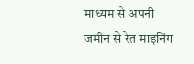माध्यम से अपनी जमीन से रेत माइनिंग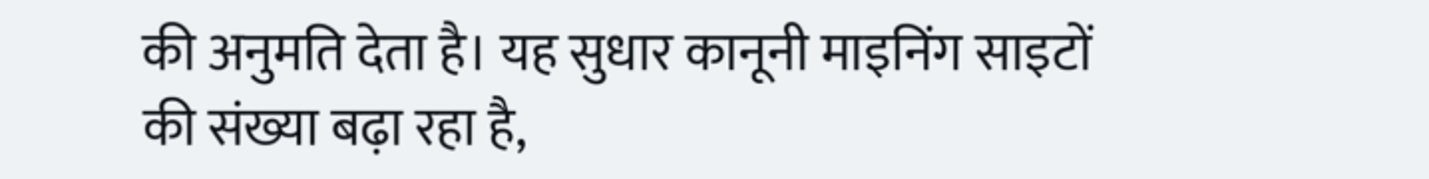की अनुमति देता है। यह सुधार कानूनी माइनिंग साइटों की संख्या बढ़ा रहा है,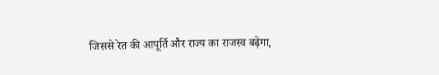जिससे रेत की आपूर्ति और राज्य का राजस्व बढ़ेगा,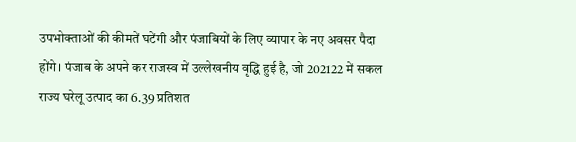उपभोक्ताओं की कीमतें घटेंगी और पंजाबियों के लिए व्यापार के नए अवसर पैदा होंगे। पंजाब के अपने कर राजस्व में उल्लेखनीय वृद्धि हुई है, जो 202122 में सकल राज्य घरेलू उत्पाद का 6.39 प्रतिशत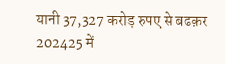यानी 37,327 करोड़ रुपए से बढक़र 202425 में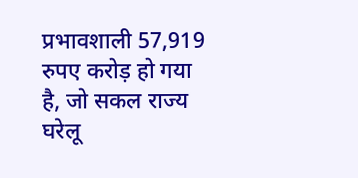प्रभावशाली 57,919 रुपए करोड़ हो गया है, जो सकल राज्य घरेलू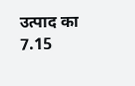उत्पाद का 7.15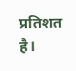प्रतिशत है।